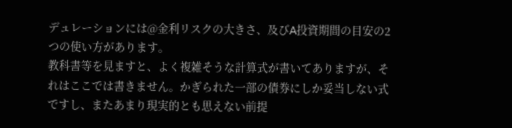デュレーションには@金利リスクの大きさ、及びA投資期間の目安の2つの使い方があります。
教科書等を見ますと、よく複雑そうな計算式が書いてありますが、それはここでは書きません。かぎられた一部の債券にしか妥当しない式ですし、またあまり現実的とも思えない前提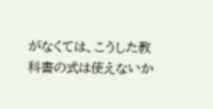がなくては、こうした教科書の式は使えないか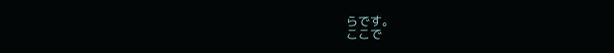らです。
ここで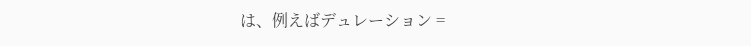は、例えばデュレーション =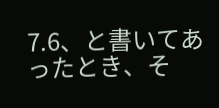7.6、と書いてあったとき、そ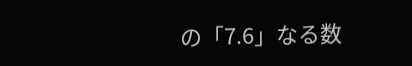の「7.6」なる数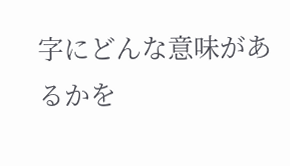字にどんな意味があるかを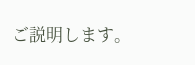ご説明します。